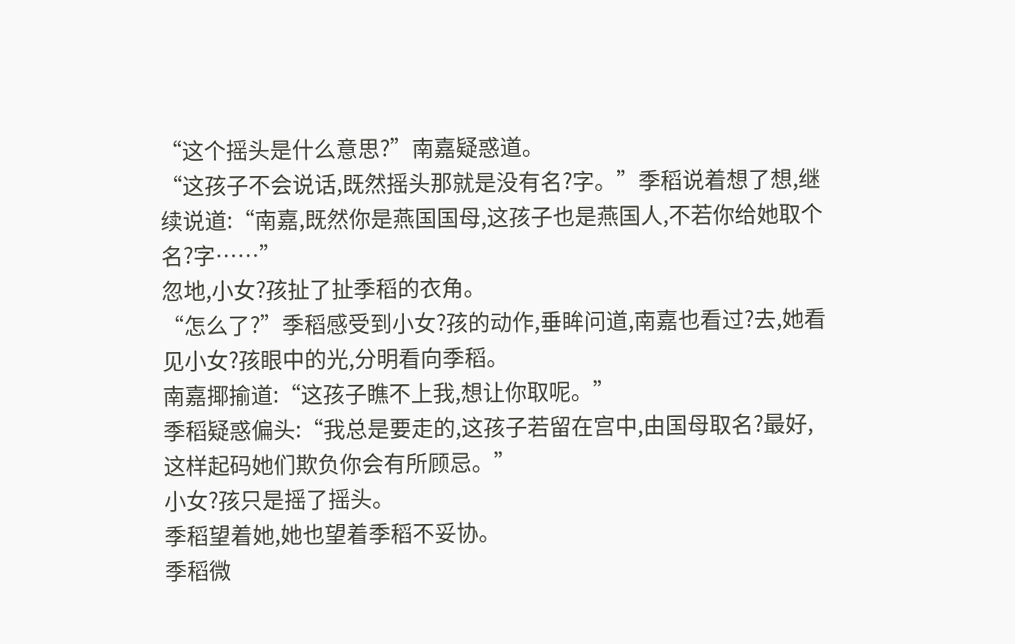“这个摇头是什么意思?”南嘉疑惑道。
“这孩子不会说话,既然摇头那就是没有名?字。”季稻说着想了想,继续说道:“南嘉,既然你是燕国国母,这孩子也是燕国人,不若你给她取个名?字……”
忽地,小女?孩扯了扯季稻的衣角。
“怎么了?”季稻感受到小女?孩的动作,垂眸问道,南嘉也看过?去,她看见小女?孩眼中的光,分明看向季稻。
南嘉揶揄道:“这孩子瞧不上我,想让你取呢。”
季稻疑惑偏头:“我总是要走的,这孩子若留在宫中,由国母取名?最好,这样起码她们欺负你会有所顾忌。”
小女?孩只是摇了摇头。
季稻望着她,她也望着季稻不妥协。
季稻微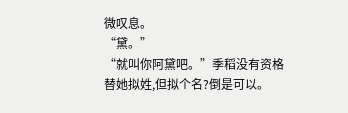微叹息。
“黛。”
“就叫你阿黛吧。”季稻没有资格替她拟姓,但拟个名?倒是可以。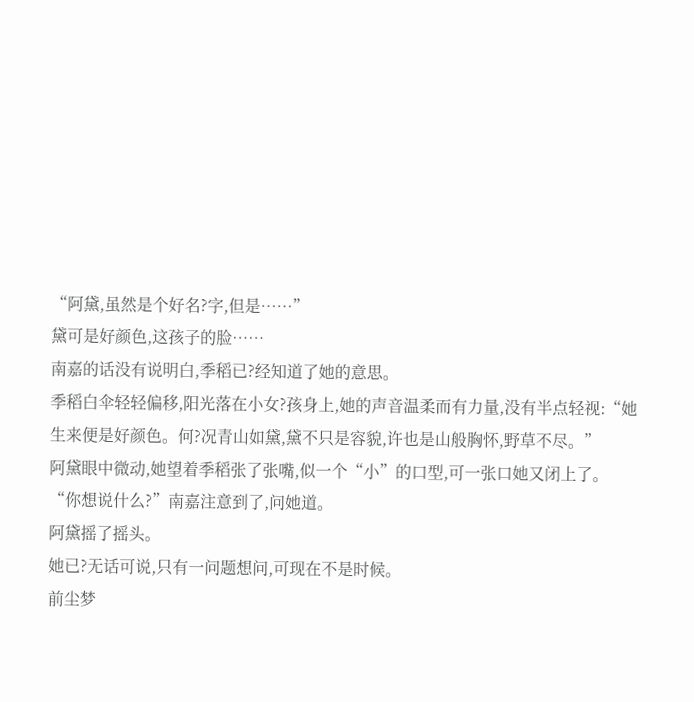“阿黛,虽然是个好名?字,但是……”
黛可是好颜色,这孩子的脸……
南嘉的话没有说明白,季稻已?经知道了她的意思。
季稻白伞轻轻偏移,阳光落在小女?孩身上,她的声音温柔而有力量,没有半点轻视:“她生来便是好颜色。何?况青山如黛,黛不只是容貌,许也是山般胸怀,野草不尽。”
阿黛眼中微动,她望着季稻张了张嘴,似一个“小”的口型,可一张口她又闭上了。
“你想说什么?”南嘉注意到了,问她道。
阿黛摇了摇头。
她已?无话可说,只有一问题想问,可现在不是时候。
前尘梦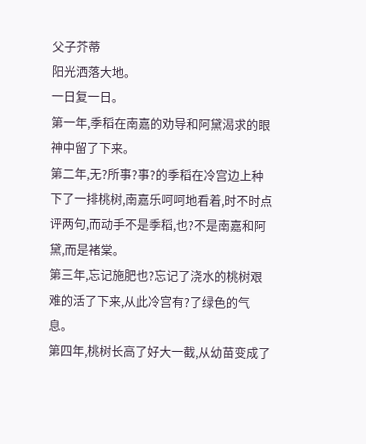父子芥蒂
阳光洒落大地。
一日复一日。
第一年,季稻在南嘉的劝导和阿黛渴求的眼神中留了下来。
第二年,无?所事?事?的季稻在冷宫边上种下了一排桃树,南嘉乐呵呵地看着,时不时点评两句,而动手不是季稻,也?不是南嘉和阿黛,而是褚棠。
第三年,忘记施肥也?忘记了浇水的桃树艰难的活了下来,从此冷宫有?了绿色的气息。
第四年,桃树长高了好大一截,从幼苗变成了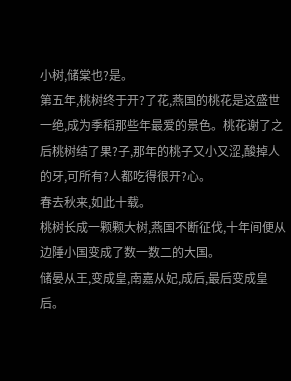小树,储棠也?是。
第五年,桃树终于开?了花,燕国的桃花是这盛世一绝,成为季稻那些年最爱的景色。桃花谢了之后桃树结了果?子,那年的桃子又小又涩,酸掉人的牙,可所有?人都吃得很开?心。
春去秋来,如此十载。
桃树长成一颗颗大树,燕国不断征伐,十年间便从边陲小国变成了数一数二的大国。
储晏从王,变成皇,南嘉从妃,成后,最后变成皇后。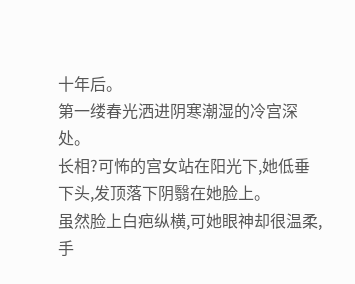十年后。
第一缕春光洒进阴寒潮湿的冷宫深处。
长相?可怖的宫女站在阳光下,她低垂下头,发顶落下阴翳在她脸上。
虽然脸上白疤纵横,可她眼神却很温柔,手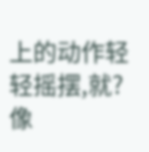上的动作轻轻摇摆,就?像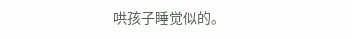哄孩子睡觉似的。